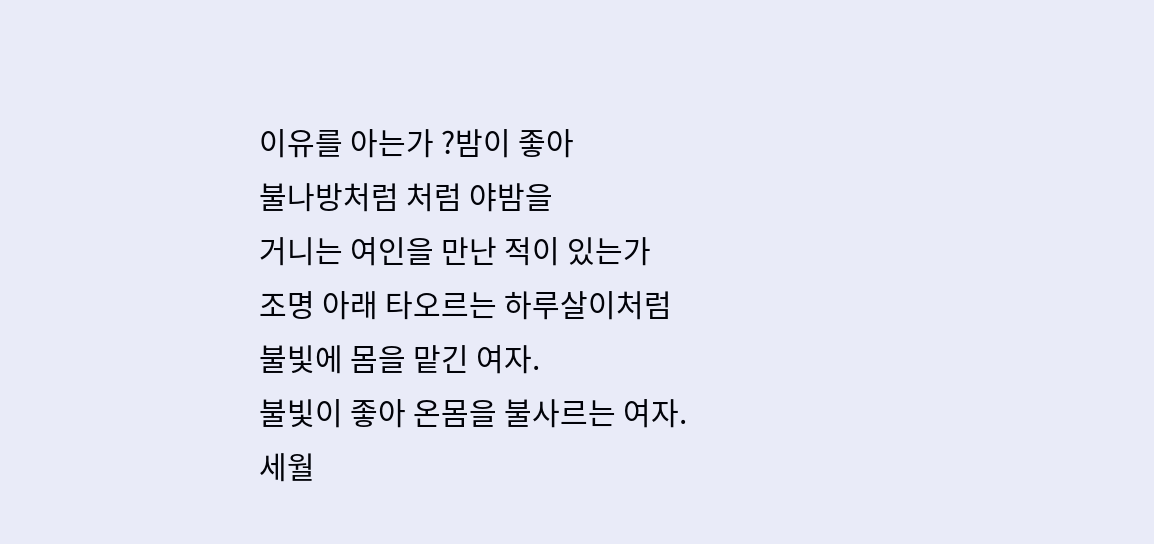이유를 아는가 ?밤이 좋아
불나방처럼 처럼 야밤을
거니는 여인을 만난 적이 있는가
조명 아래 타오르는 하루살이처럼
불빛에 몸을 맡긴 여자.
불빛이 좋아 온몸을 불사르는 여자.
세월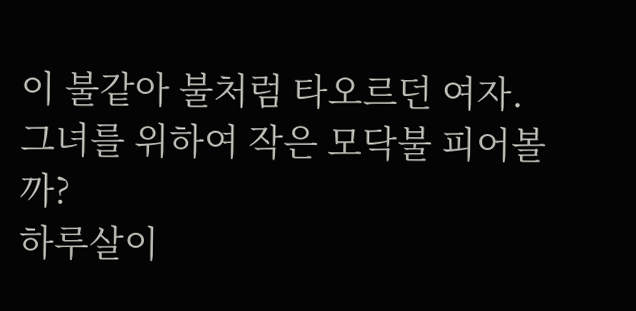이 불같아 불처럼 타오르던 여자.
그녀를 위하여 작은 모닥불 피어볼까?
하루살이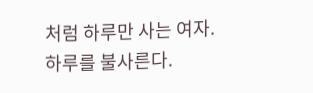처럼 하루만 사는 여자.
하루를 불사른다.